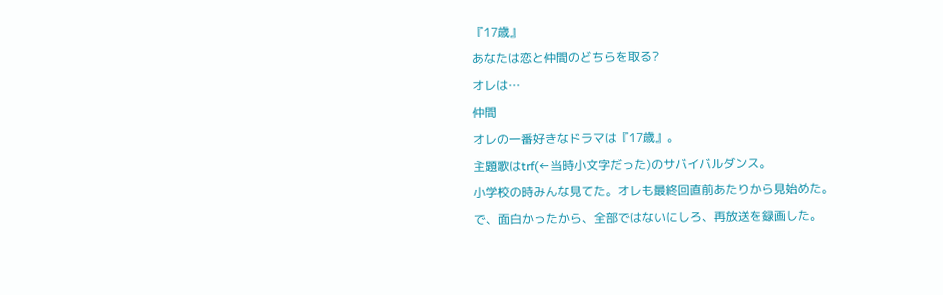『17歳』
あなたは恋と仲間のどちらを取る?
オレは…
仲間
オレの一番好きなドラマは『17歳』。
主題歌はtrf(←当時小文字だった)のサバイバルダンス。
小学校の時みんな見てた。オレも最終回直前あたりから見始めた。
で、面白かったから、全部ではないにしろ、再放送を録画した。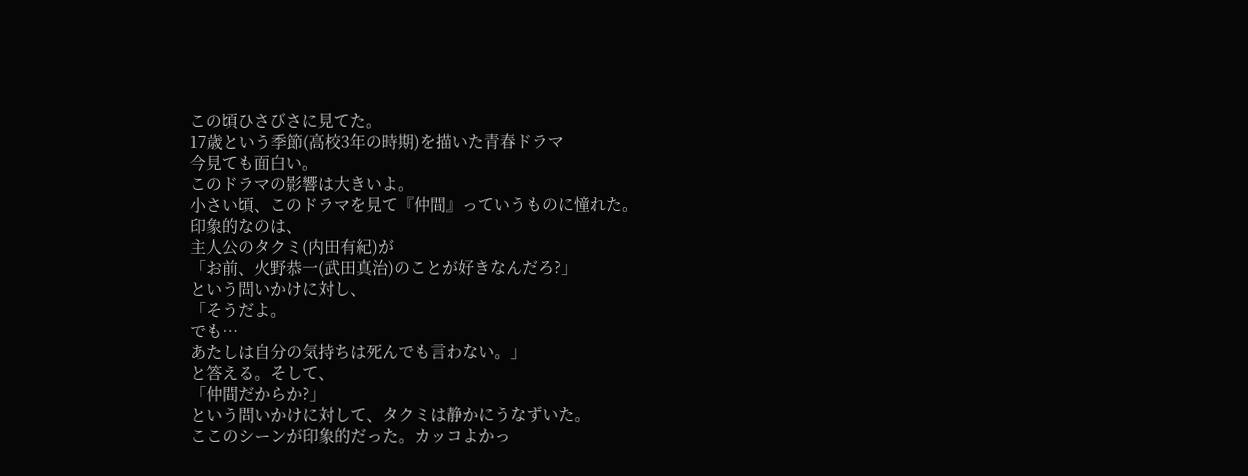この頃ひさびさに見てた。
17歳という季節(高校3年の時期)を描いた青春ドラマ
今見ても面白い。
このドラマの影響は大きいよ。
小さい頃、このドラマを見て『仲間』っていうものに憧れた。
印象的なのは、
主人公のタクミ(内田有紀)が
「お前、火野恭一(武田真治)のことが好きなんだろ?」
という問いかけに対し、
「そうだよ。
でも…
あたしは自分の気持ちは死んでも言わない。」
と答える。そして、
「仲間だからか?」
という問いかけに対して、タクミは静かにうなずいた。
ここのシーンが印象的だった。カッコよかっ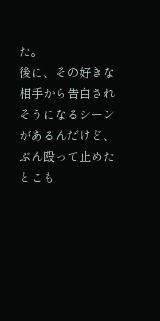た。
後に、その好きな相手から告白されそうになるシーンがあるんだけど、
ぶん殴って止めたとこも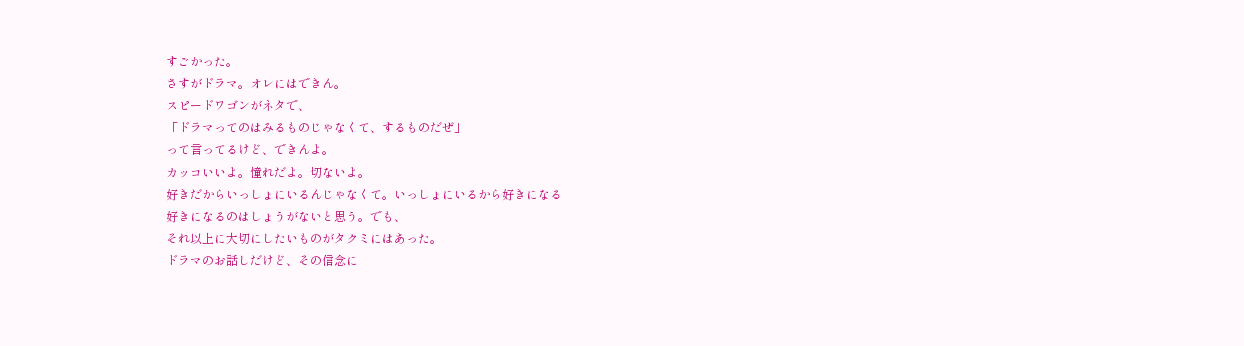すごかった。
さすがドラマ。オレにはできん。
スピードワゴンがネタで、
「ドラマってのはみるものじゃなくて、するものだぜ」
って言ってるけど、できんよ。
カッコいいよ。憧れだよ。切ないよ。
好きだからいっしょにいるんじゃなくて。いっしょにいるから好きになる
好きになるのはしょうがないと思う。でも、
それ以上に大切にしたいものがタクミにはあった。
ドラマのお話しだけど、その信念に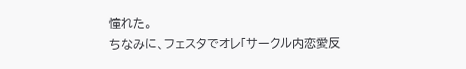憧れた。
ちなみに、フェスタでオレ「サークル内恋愛反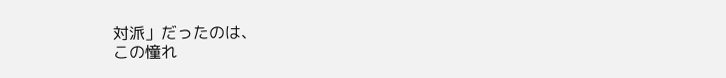対派」だったのは、
この憧れ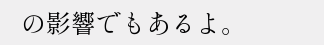の影響でもあるよ。